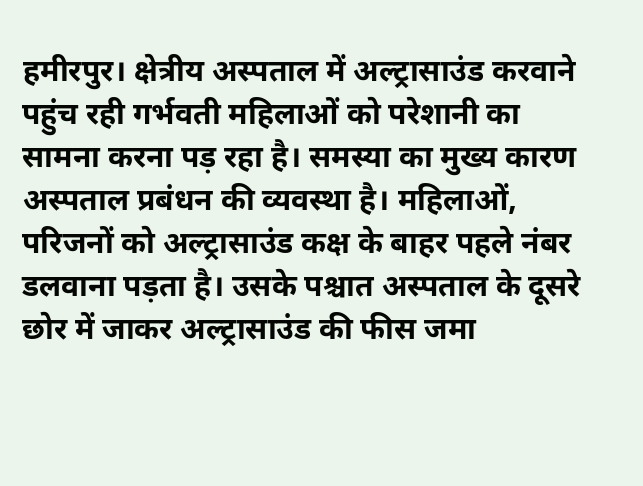हमीरपुर। क्षेत्रीय अस्पताल में अल्ट्रासाउंड करवाने पहुंच रही गर्भवती महिलाओं को परेशानी का सामना करना पड़ रहा है। समस्या का मुख्य कारण अस्पताल प्रबंधन की व्यवस्था है। महिलाओं, परिजनों को अल्ट्रासाउंड कक्ष के बाहर पहले नंबर डलवाना पड़ता है। उसके पश्चात अस्पताल के दूसरे छोर में जाकर अल्ट्रासाउंड की फीस जमा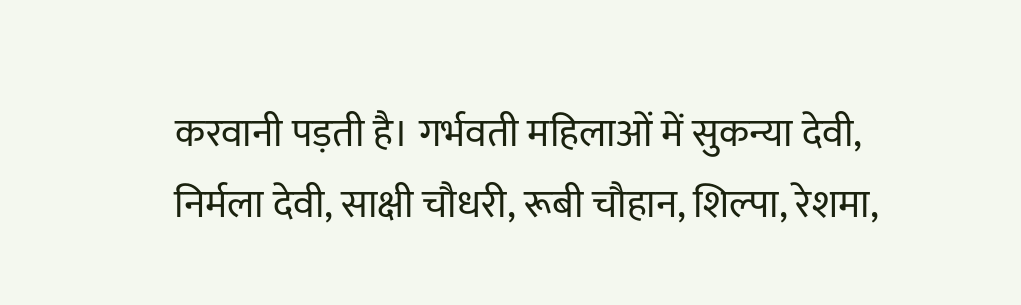करवानी पड़ती है। गर्भवती महिलाओं में सुकन्या देवी, निर्मला देवी, साक्षी चौधरी, रूबी चौहान, शिल्पा, रेशमा,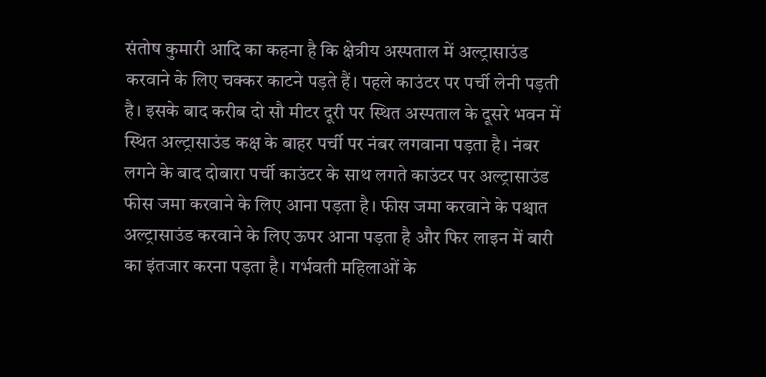संतोष कुमारी आदि का कहना है कि क्षेत्रीय अस्पताल में अल्ट्रासाउंड करवाने के लिए चक्कर काटने पड़ते हैं। पहले काउंटर पर पर्ची लेनी पड़ती है। इसके बाद करीब दो सौ मीटर दूरी पर स्थित अस्पताल के दूसरे भवन में स्थित अल्ट्रासाउंड कक्ष के बाहर पर्ची पर नंबर लगवाना पड़ता है। नंबर लगने के बाद दोबारा पर्ची काउंटर के साथ लगते काउंटर पर अल्ट्रासाउंड फीस जमा करवाने के लिए आना पड़ता है। फीस जमा करवाने के पश्चात अल्ट्रासाउंड करवाने के लिए ऊपर आना पड़ता है और फिर लाइन में बारी का इंतजार करना पड़ता है। गर्भवती महिलाओं के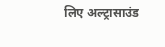लिए अल्ट्रासाउंड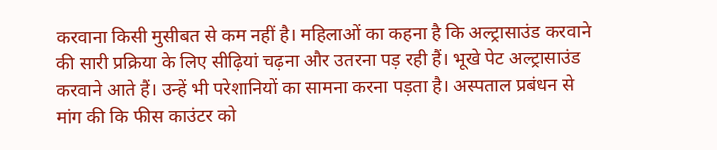करवाना किसी मुसीबत से कम नहीं है। महिलाओं का कहना है कि अल्ट्रासाउंड करवाने की सारी प्रक्रिया के लिए सीढ़ियां चढ़ना और उतरना पड़ रही हैं। भूखे पेट अल्ट्रासाउंड करवाने आते हैं। उन्हें भी परेशानियों का सामना करना पड़ता है। अस्पताल प्रबंधन से मांग की कि फीस काउंटर को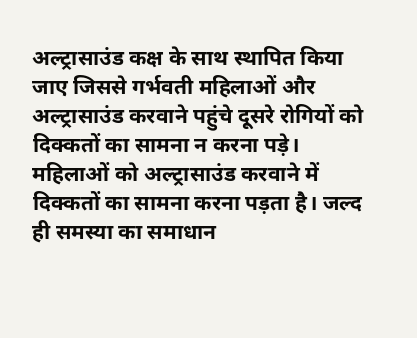अल्ट्रासाउंड कक्ष के साथ स्थापित किया जाए जिससे गर्भवती महिलाओं और अल्ट्रासाउंड करवाने पहुंचे दूसरे रोगियों को दिक्कतों का सामना न करना पड़े।
महिलाओं को अल्ट्रासाउंड करवाने में दिक्कतों का सामना करना पड़ता है। जल्द ही समस्या का समाधान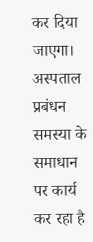कर दिया जाएगा। अस्पताल प्रबंधन समस्या के समाधान पर कार्य कर रहा है